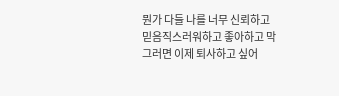뭔가 다들 나를 너무 신뢰하고 믿음직스러워하고 좋아하고 막 그러면 이제 퇴사하고 싶어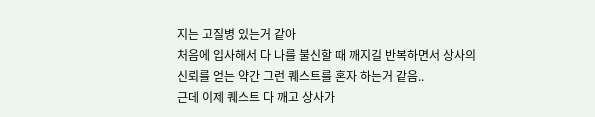지는 고질병 있는거 같아
처음에 입사해서 다 나를 불신할 때 깨지길 반복하면서 상사의 신뢰를 얻는 약간 그런 퀘스트를 혼자 하는거 같음..
근데 이제 퀘스트 다 깨고 상사가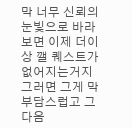막 너무 신뢰의 눈빛으로 바라보면 이제 더이상 깰 퀘스트가 없어지는거지
그러면 그게 막 부담스럽고 그 다음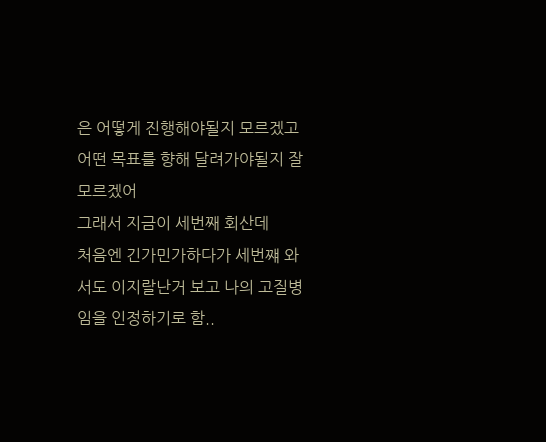은 어떻게 진행해야될지 모르겠고 어떤 목표를 향해 달려가야될지 잘 모르겠어
그래서 지금이 세번째 회산데
처음엔 긴가민가하다가 세번쨰 와서도 이지랄난거 보고 나의 고질병임을 인정하기로 함..